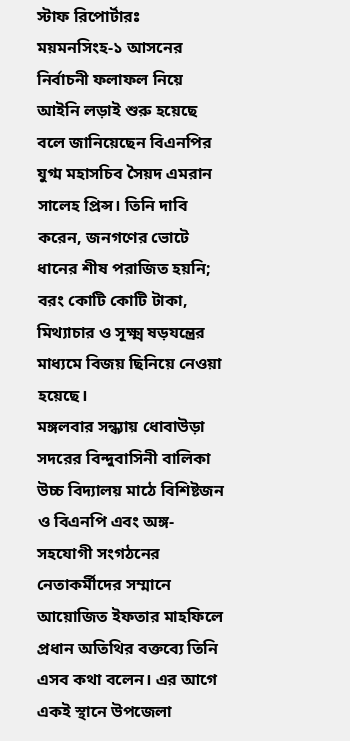স্টাফ রিপোর্টারঃ
ময়মনসিংহ-১ আসনের নির্বাচনী ফলাফল নিয়ে আইনি লড়াই শুরু হয়েছে বলে জানিয়েছেন বিএনপির যুগ্ম মহাসচিব সৈয়দ এমরান সালেহ প্রিন্স। তিনি দাবি করেন, জনগণের ভোটে ধানের শীষ পরাজিত হয়নি; বরং কোটি কোটি টাকা, মিথ্যাচার ও সূক্ষ্ম ষড়যন্ত্রের মাধ্যমে বিজয় ছিনিয়ে নেওয়া হয়েছে।
মঙ্গলবার সন্ধ্যায় ধোবাউড়া সদরের বিন্দুবাসিনী বালিকা উচ্চ বিদ্যালয় মাঠে বিশিষ্টজন ও বিএনপি এবং অঙ্গ-সহযোগী সংগঠনের নেতাকর্মীদের সম্মানে আয়োজিত ইফতার মাহফিলে প্রধান অতিথির বক্তব্যে তিনি এসব কথা বলেন। এর আগে একই স্থানে উপজেলা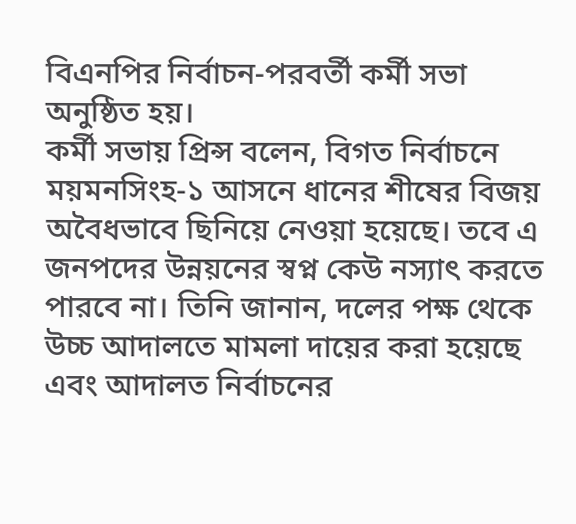বিএনপির নির্বাচন-পরবর্তী কর্মী সভা অনুষ্ঠিত হয়।
কর্মী সভায় প্রিন্স বলেন, বিগত নির্বাচনে ময়মনসিংহ-১ আসনে ধানের শীষের বিজয় অবৈধভাবে ছিনিয়ে নেওয়া হয়েছে। তবে এ জনপদের উন্নয়নের স্বপ্ন কেউ নস্যাৎ করতে পারবে না। তিনি জানান, দলের পক্ষ থেকে উচ্চ আদালতে মামলা দায়ের করা হয়েছে এবং আদালত নির্বাচনের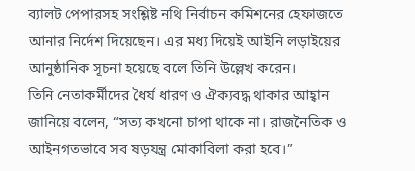ব্যালট পেপারসহ সংশ্লিষ্ট নথি নির্বাচন কমিশনের হেফাজতে আনার নির্দেশ দিয়েছেন। এর মধ্য দিয়েই আইনি লড়াইয়ের আনুষ্ঠানিক সূচনা হয়েছে বলে তিনি উল্লেখ করেন।
তিনি নেতাকর্মীদের ধৈর্য ধারণ ও ঐক্যবদ্ধ থাকার আহ্বান জানিয়ে বলেন, “সত্য কখনো চাপা থাকে না। রাজনৈতিক ও আইনগতভাবে সব ষড়যন্ত্র মোকাবিলা করা হবে।”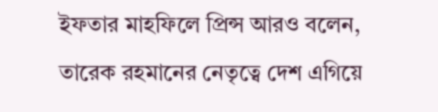ইফতার মাহফিলে প্রিন্স আরও বলেন, তারেক রহমানের নেতৃত্বে দেশ এগিয়ে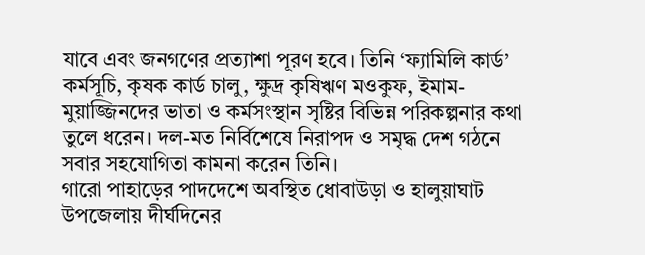যাবে এবং জনগণের প্রত্যাশা পূরণ হবে। তিনি ‘ফ্যামিলি কার্ড’ কর্মসূচি, কৃষক কার্ড চালু, ক্ষুদ্র কৃষিঋণ মওকুফ, ইমাম-মুয়াজ্জিনদের ভাতা ও কর্মসংস্থান সৃষ্টির বিভিন্ন পরিকল্পনার কথা তুলে ধরেন। দল-মত নির্বিশেষে নিরাপদ ও সমৃদ্ধ দেশ গঠনে সবার সহযোগিতা কামনা করেন তিনি।
গারো পাহাড়ের পাদদেশে অবস্থিত ধোবাউড়া ও হালুয়াঘাট উপজেলায় দীর্ঘদিনের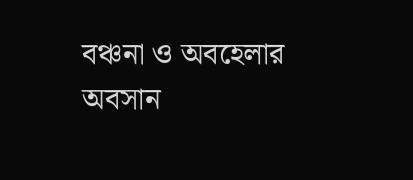বঞ্চনা ও অবহেলার অবসান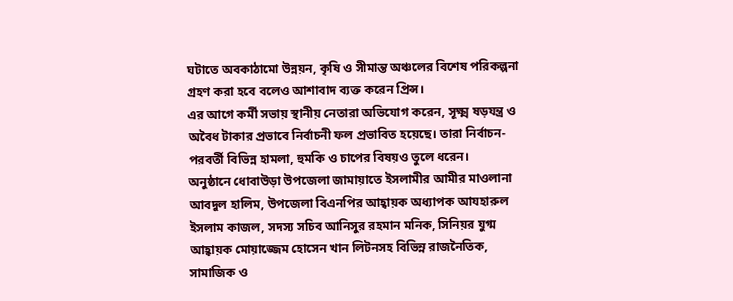ঘটাতে অবকাঠামো উন্নয়ন, কৃষি ও সীমান্ত অঞ্চলের বিশেষ পরিকল্পনা গ্রহণ করা হবে বলেও আশাবাদ ব্যক্ত করেন প্রিন্স।
এর আগে কর্মী সভায় স্থানীয় নেতারা অভিযোগ করেন, সূক্ষ্ম ষড়যন্ত্র ও অবৈধ টাকার প্রভাবে নির্বাচনী ফল প্রভাবিত হয়েছে। তারা নির্বাচন-পরবর্তী বিভিন্ন হামলা, হুমকি ও চাপের বিষয়ও তুলে ধরেন।
অনুষ্ঠানে ধোবাউড়া উপজেলা জামায়াতে ইসলামীর আমীর মাওলানা আবদুল হালিম, উপজেলা বিএনপির আহ্বায়ক অধ্যাপক আযহারুল ইসলাম কাজল, সদস্য সচিব আনিসুর রহমান মনিক, সিনিয়র যুগ্ম আহ্বায়ক মোয়াজ্জেম হোসেন খান লিটনসহ বিভিন্ন রাজনৈতিক, সামাজিক ও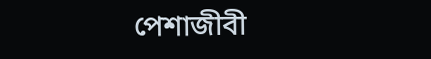পেশাজীবী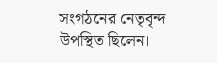সংগঠনের নেতৃবৃন্দ উপস্থিত ছিলেন।